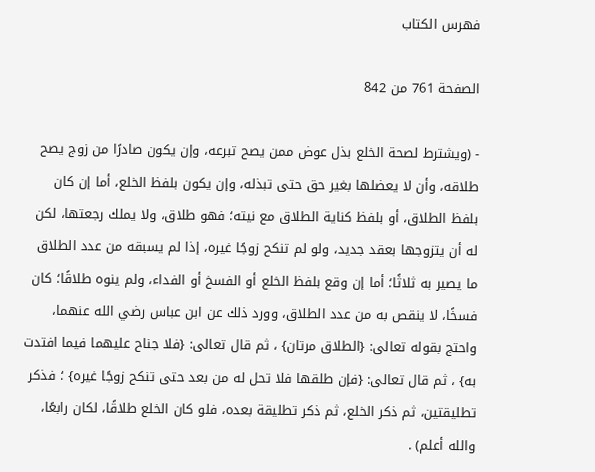فهرس الكتاب

الصفحة 761 من 842

- (ويشترط لصحة الخلع بذل عوض ممن يصح تبرعه، وإن يكون صادرًا من زوج يصح طلاقه، وأن لا يعضلها بغير حق حتى تبذله، وإن يكون بلفظ الخلع، أما إن كان بلفظ الطلاق، أو بلفظ كناية الطلاق مع نيته؛ فهو طلاق، ولا يملك رجعتها، لكن له أن يتزوجها بعقد جديد، ولو لم تنكح زوجًا غيره، إذا لم يسبقه من عدد الطلاق ما يصير به ثلاثًا؛ أما إن وقع بلفظ الخلع أو الفسخ أو الفداء، ولم ينوه طلاقًا؛ كان فسخًا، لا ينقص به من عدد الطلاق، وورد ذلك عن ابن عباس رضي الله عنهما، واحتج بقوله تعالى: {الطلاق مرتان} ، ثم قال تعالى: {فلا جناح عليهما فيما افتدت به} ، ثم قال تعالى: {فإن طلقها فلا تحل له من بعد حتى تنكح زوجًا غيره} ؛ فذكر تطليقتين، ثم ذكر الخلع، ثم ذكر تطليقة بعده، فلو كان الخلع طلاقًا، لكان رابعًا، والله أعلم) .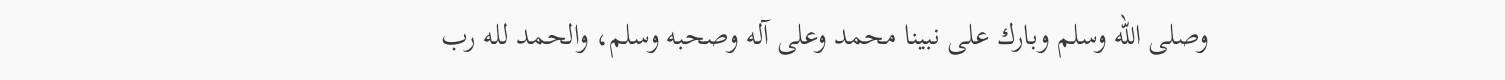وصلى الله وسلم وبارك على نبينا محمد وعلى آله وصحبه وسلم، والحمد لله رب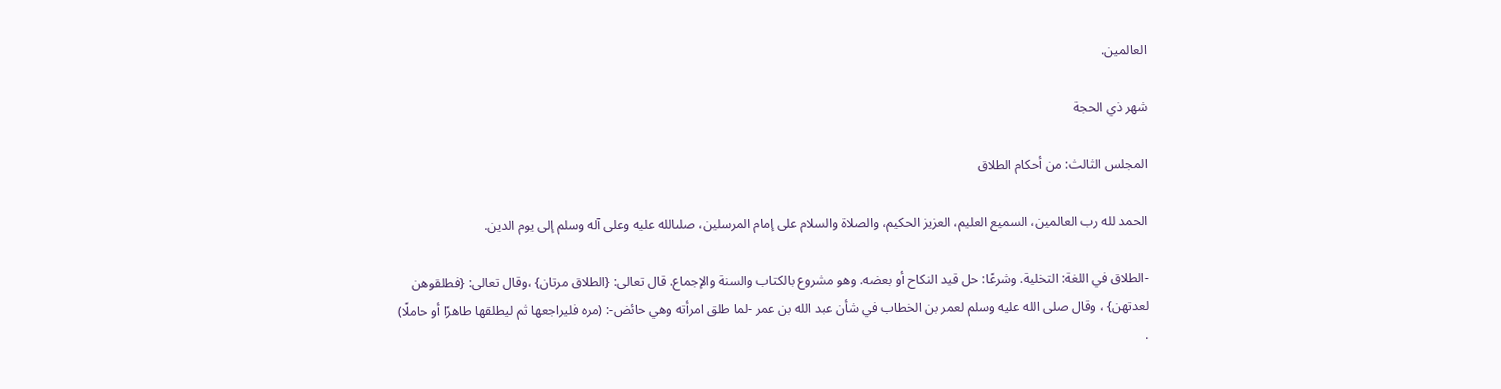العالمين.

شهر ذي الحجة

المجلس الثالث: من أحكام الطلاق

الحمد لله رب العالمين، السميع العليم، العزيز الحكيم، والصلاة والسلام على إمام المرسلين، صلىالله عليه وعلى آله وسلم إلى يوم الدين.

-الطلاق في اللغة: التخلية. وشرعًا: حل قيد النكاح أو بعضه. وهو مشروع بالكتاب والسنة والإجماع. قال تعالى: {الطلاق مرتان} ،وقال تعالى: {فطلقوهن لعدتهن} ، وقال صلى الله عليه وسلم لعمر بن الخطاب في شأن عبد الله بن عمر -لما طلق امرأته وهي حائض-: (مره فليراجعها ثم ليطلقها طاهرًا أو حاملًا) .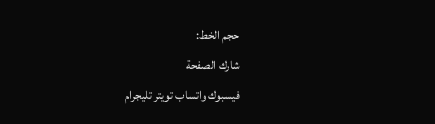حجم الخط:
شارك الصفحة
فيسبوك واتساب تويتر تليجرام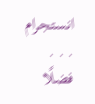انستجرام
. . .
فضلًا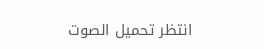انتظر تحميل الصوت